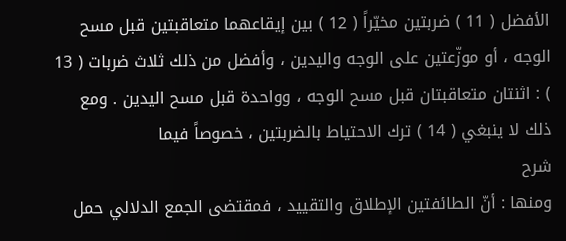الأفضل ( 11 ) ضربتين مخيّراً ( 12 ) بين إيقاعهما متعاقبتين قبل مسح الوجه ، أو موزّعتين على الوجه واليدين ، وأفضل من ذلك ثلاث ضربات ( 13 ) : اثنتان متعاقبتان قبل مسح الوجه ، وواحدة قبل مسح اليدين . ومع ذلك لا ينبغي ( 14 ) ترك الاحتياط بالضربتين ، خصوصاً فيما
شرح
ومنها : أنّ الطائفتين الإطلاق والتقييد ، فمقتضى الجمع الدلالي حمل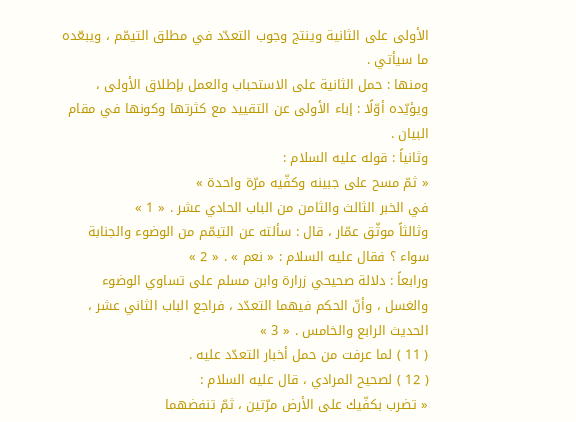الأولى على الثانية وينتج وجوب التعدّد في مطلق التيمّم ، ويبعّده ما سيأتي .
ومنها : حمل الثانية على الاستحباب والعمل بإطلاق الأولى ، ويؤيّده أوّلًا : إباء الأولى عن التقييد مع كثرتها وكونها في مقام البيان .
وثانياً : قوله عليه السلام :
« ثمّ مسح على جبينه وكفّيه مرّة واحدة »
في الخبر الثالث والثامن من الباب الحادي عشر . « 1 »
وثالثاً موثّق عمّار ، قال : سألته عن التيمّم من الوضوء والجنابة سواء ؟ فقال عليه السلام : « نعم » . « 2 »
ورابعاً : دلالة صحيحي زرارة وابن مسلم على تساوي الوضوء والغسل ، وأنّ الحكم فيهما التعدّد ، فراجع الباب الثاني عشر ، الحديث الرابع والخامس . « 3 »
( 11 ) لما عرفت من حمل أخبار التعدّد عليه .
( 12 ) لصحيح المرادي ، قال عليه السلام :
« تضرب بكفّيك على الأرض مرّتين ، ثمّ تنفضهما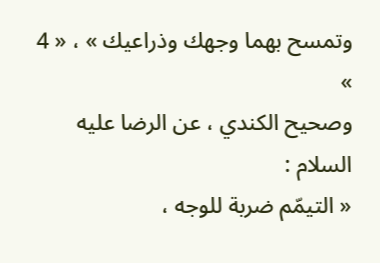وتمسح بهما وجهك وذراعيك » ، « 4 »
وصحيح الكندي ، عن الرضا عليه السلام :
« التيمّم ضربة للوجه ،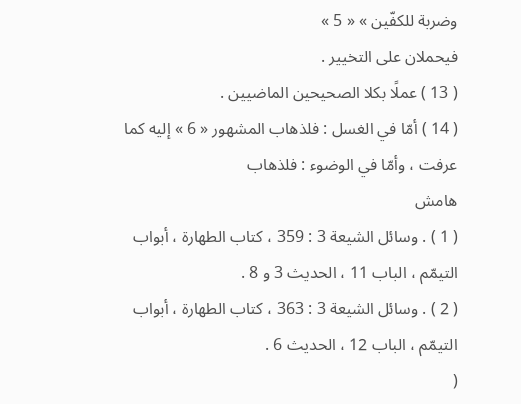وضربة للكفّين » « 5 »
فيحملان على التخيير .
( 13 ) عملًا بكلا الصحيحين الماضيين .
( 14 ) أمّا في الغسل : فلذهاب المشهور « 6 » إليه كما عرفت ، وأمّا في الوضوء : فلذهاب
هامش
( 1 ) . وسائل الشيعة 3 : 359 ، كتاب الطهارة ، أبواب التيمّم ، الباب 11 ، الحديث 3 و 8 .
( 2 ) . وسائل الشيعة 3 : 363 ، كتاب الطهارة ، أبواب التيمّم ، الباب 12 ، الحديث 6 .
(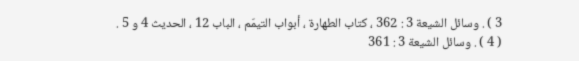3 ) . وسائل الشيعة 3 : 362 ، كتاب الطهارة ، أبواب التيمّم ، الباب 12 ، الحديث 4 و 5 .
( 4 ) . وسائل الشيعة 3 : 361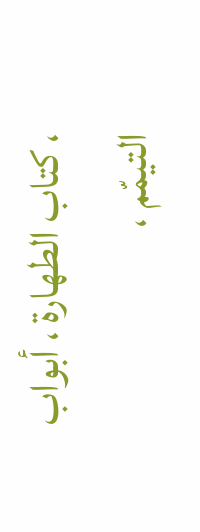، كتاب الطهارة ، أبواب التيمّم ،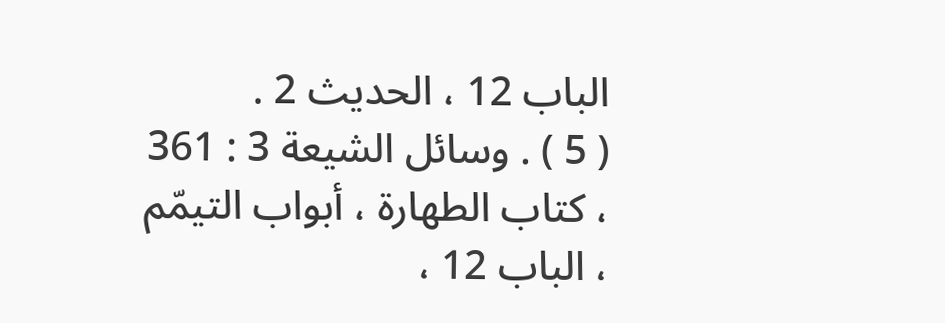الباب 12 ، الحديث 2 .
( 5 ) . وسائل الشيعة 3 : 361 ، كتاب الطهارة ، أبواب التيمّم ، الباب 12 ،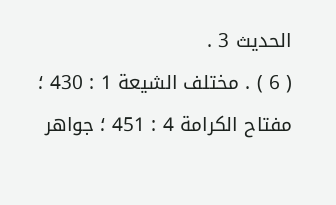الحديث 3 .
( 6 ) . مختلف الشيعة 1 : 430 ؛ مفتاح الكرامة 4 : 451 ؛ جواهر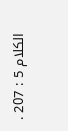الكلام 5 : 207 .